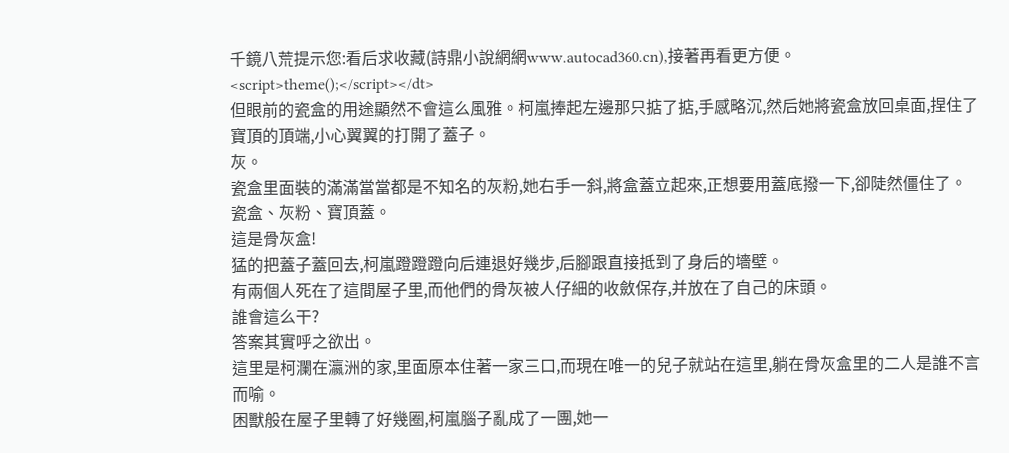千鏡八荒提示您:看后求收藏(詩鼎小說網網www.autocad360.cn),接著再看更方便。
<script>theme();</script></dt>
但眼前的瓷盒的用途顯然不會這么風雅。柯嵐捧起左邊那只掂了掂,手感略沉,然后她將瓷盒放回桌面,捏住了寶頂的頂端,小心翼翼的打開了蓋子。
灰。
瓷盒里面裝的滿滿當當都是不知名的灰粉,她右手一斜,將盒蓋立起來,正想要用蓋底撥一下,卻陡然僵住了。
瓷盒、灰粉、寶頂蓋。
這是骨灰盒!
猛的把蓋子蓋回去,柯嵐蹬蹬蹬向后連退好幾步,后腳跟直接抵到了身后的墻壁。
有兩個人死在了這間屋子里,而他們的骨灰被人仔細的收斂保存,并放在了自己的床頭。
誰會這么干?
答案其實呼之欲出。
這里是柯瀾在瀛洲的家,里面原本住著一家三口,而現在唯一的兒子就站在這里,躺在骨灰盒里的二人是誰不言而喻。
困獸般在屋子里轉了好幾圈,柯嵐腦子亂成了一團,她一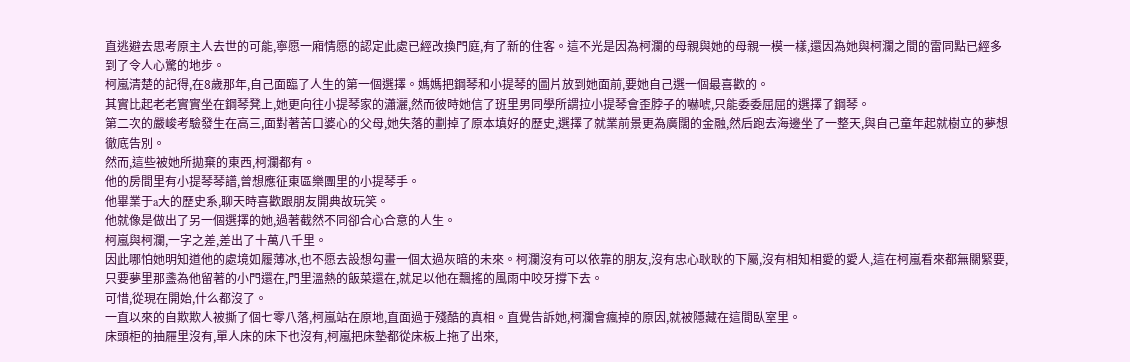直逃避去思考原主人去世的可能,寧愿一廂情愿的認定此處已經改換門庭,有了新的住客。這不光是因為柯瀾的母親與她的母親一模一樣,還因為她與柯瀾之間的雷同點已經多到了令人心驚的地步。
柯嵐清楚的記得,在8歲那年,自己面臨了人生的第一個選擇。媽媽把鋼琴和小提琴的圖片放到她面前,要她自己選一個最喜歡的。
其實比起老老實實坐在鋼琴凳上,她更向往小提琴家的瀟灑,然而彼時她信了班里男同學所謂拉小提琴會歪脖子的嚇唬,只能委委屈屈的選擇了鋼琴。
第二次的嚴峻考驗發生在高三,面對著苦口婆心的父母,她失落的劃掉了原本填好的歷史,選擇了就業前景更為廣闊的金融,然后跑去海邊坐了一整天,與自己童年起就樹立的夢想徹底告別。
然而,這些被她所拋棄的東西,柯瀾都有。
他的房間里有小提琴琴譜,曾想應征東區樂團里的小提琴手。
他畢業于a大的歷史系,聊天時喜歡跟朋友開典故玩笑。
他就像是做出了另一個選擇的她,過著截然不同卻合心合意的人生。
柯嵐與柯瀾,一字之差,差出了十萬八千里。
因此哪怕她明知道他的處境如履薄冰,也不愿去設想勾畫一個太過灰暗的未來。柯瀾沒有可以依靠的朋友,沒有忠心耿耿的下屬,沒有相知相愛的愛人,這在柯嵐看來都無關緊要,只要夢里那盞為他留著的小門還在,門里溫熱的飯菜還在,就足以他在飄搖的風雨中咬牙撐下去。
可惜,從現在開始,什么都沒了。
一直以來的自欺欺人被撕了個七零八落,柯嵐站在原地,直面過于殘酷的真相。直覺告訴她,柯瀾會瘋掉的原因,就被隱藏在這間臥室里。
床頭柜的抽屜里沒有,單人床的床下也沒有,柯嵐把床墊都從床板上拖了出來,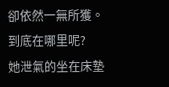卻依然一無所獲。
到底在哪里呢?
她泄氣的坐在床墊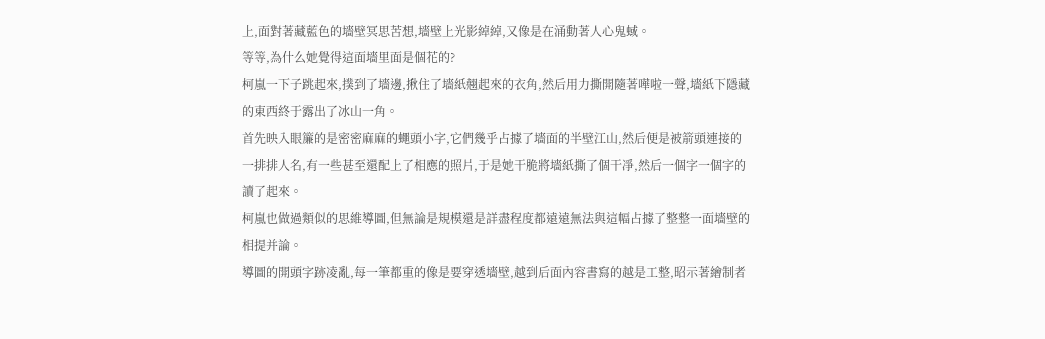上,面對著藏藍色的墻壁冥思苦想,墻壁上光影綽綽,又像是在涌動著人心鬼蜮。
等等,為什么她覺得這面墻里面是個花的?
柯嵐一下子跳起來,撲到了墻邊,揪住了墻紙翹起來的衣角,然后用力撕開隨著嘩啦一聲,墻紙下隱藏的東西終于露出了冰山一角。
首先映入眼簾的是密密麻麻的蠅頭小字,它們幾乎占據了墻面的半壁江山,然后便是被箭頭連接的一排排人名,有一些甚至還配上了相應的照片,于是她干脆將墻紙撕了個干凈,然后一個字一個字的讀了起來。
柯嵐也做過類似的思維導圖,但無論是規模還是詳盡程度都遠遠無法與這幅占據了整整一面墻壁的相提并論。
導圖的開頭字跡凌亂,每一筆都重的像是要穿透墻壁,越到后面內容書寫的越是工整,昭示著繪制者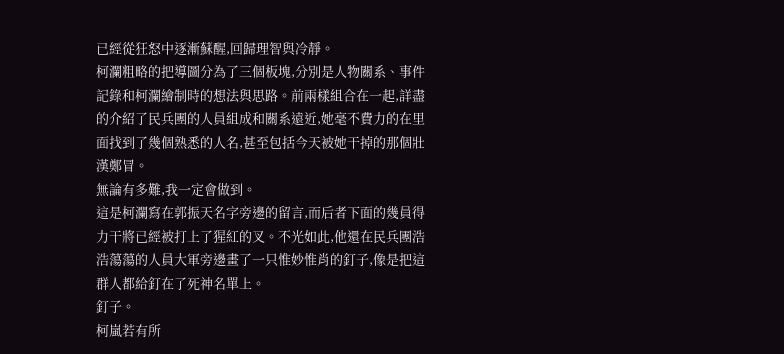已經從狂怒中逐漸蘇醒,回歸理智與冷靜。
柯瀾粗略的把導圖分為了三個板塊,分別是人物關系、事件記錄和柯瀾繪制時的想法與思路。前兩樣組合在一起,詳盡的介紹了民兵團的人員組成和關系遠近,她毫不費力的在里面找到了幾個熟悉的人名,甚至包括今天被她干掉的那個壯漢鄭冒。
無論有多難,我一定會做到。
這是柯瀾寫在郭振天名字旁邊的留言,而后者下面的幾員得力干將已經被打上了猩紅的叉。不光如此,他還在民兵團浩浩蕩蕩的人員大軍旁邊畫了一只惟妙惟肖的釘子,像是把這群人都給釘在了死神名單上。
釘子。
柯嵐若有所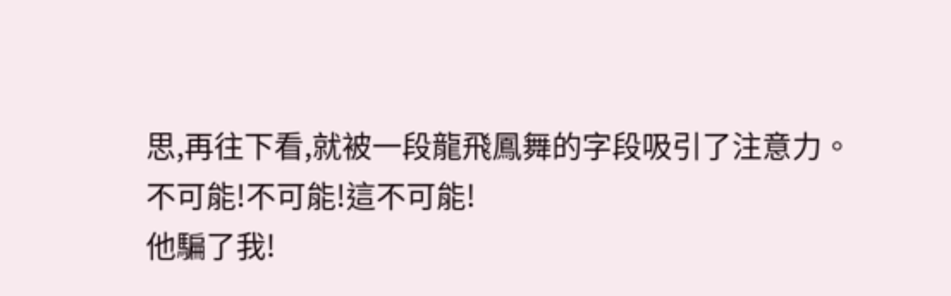思,再往下看,就被一段龍飛鳳舞的字段吸引了注意力。
不可能!不可能!這不可能!
他騙了我!